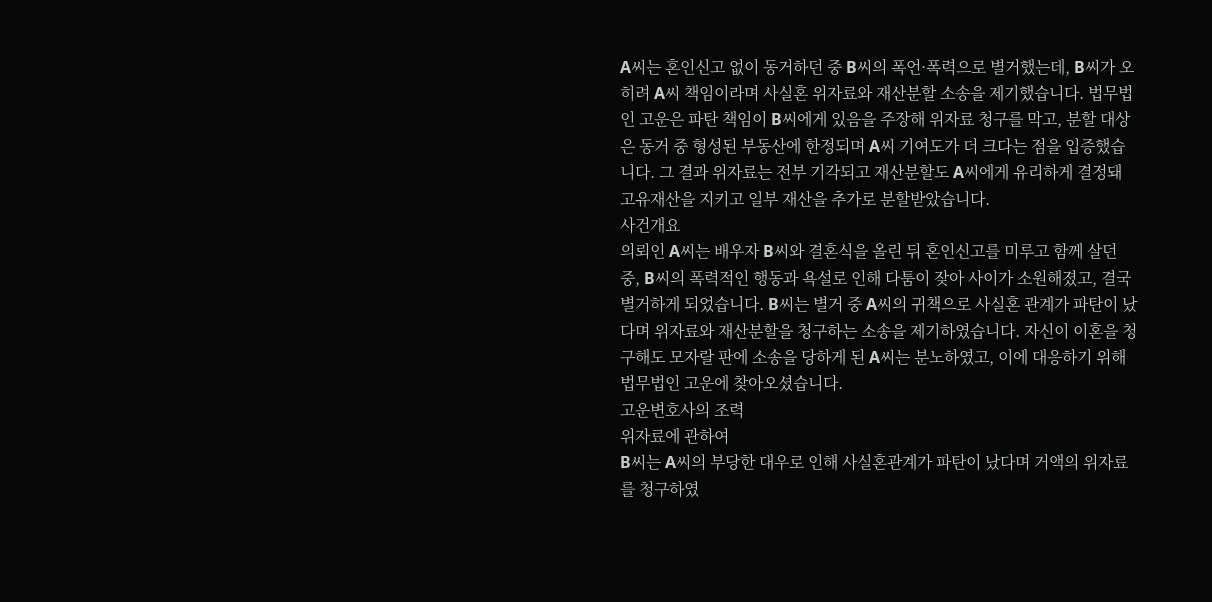A씨는 혼인신고 없이 동거하던 중 B씨의 폭언·폭력으로 별거했는데, B씨가 오히려 A씨 책임이라며 사실혼 위자료와 재산분할 소송을 제기했습니다. 법무법인 고운은 파탄 책임이 B씨에게 있음을 주장해 위자료 청구를 막고, 분할 대상은 동거 중 형성된 부동산에 한정되며 A씨 기여도가 더 크다는 점을 입증했습니다. 그 결과 위자료는 전부 기각되고 재산분할도 A씨에게 유리하게 결정돼 고유재산을 지키고 일부 재산을 추가로 분할받았습니다.
사건개요
의뢰인 A씨는 배우자 B씨와 결혼식을 올린 뒤 혼인신고를 미루고 함께 살던 중, B씨의 폭력적인 행동과 욕설로 인해 다툼이 잦아 사이가 소원해졌고, 결국 별거하게 되었습니다. B씨는 별거 중 A씨의 귀책으로 사실혼 관계가 파탄이 났다며 위자료와 재산분할을 청구하는 소송을 제기하였습니다. 자신이 이혼을 청구해도 모자랄 판에 소송을 당하게 된 A씨는 분노하였고, 이에 대응하기 위해 법무법인 고운에 찾아오셨습니다.
고운변호사의 조력
위자료에 관하여
B씨는 A씨의 부당한 대우로 인해 사실혼관계가 파탄이 났다며 거액의 위자료를 청구하였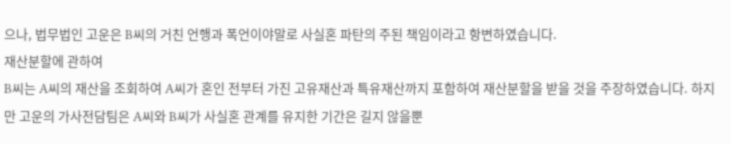으나, 법무법인 고운은 B씨의 거친 언행과 폭언이야말로 사실혼 파탄의 주된 책임이라고 항변하였습니다.
재산분할에 관하여
B씨는 A씨의 재산을 조회하여 A씨가 혼인 전부터 가진 고유재산과 특유재산까지 포함하여 재산분할을 받을 것을 주장하였습니다. 하지만 고운의 가사전담팀은 A씨와 B씨가 사실혼 관계를 유지한 기간은 길지 않을뿐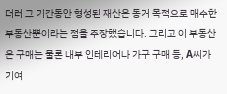더러 그 기간동안 형성된 재산은 동거 목적으로 매수한 부동산뿐이라는 점을 주장했습니다. 그리고 이 부동산은 구매는 물론 내부 인테리어나 가구 구매 등, A씨가 기여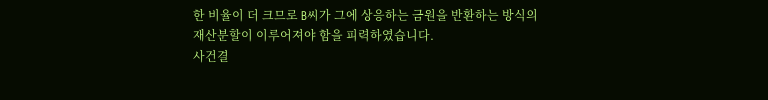한 비율이 더 크므로 B씨가 그에 상응하는 금원을 반환하는 방식의 재산분할이 이루어져야 함을 피력하였습니다.
사건결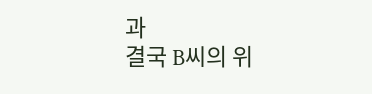과
결국 B씨의 위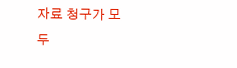자료 청구가 모두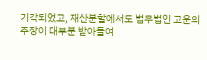기각되었고, 재산분할에서도 법무법인 고운의 주장이 대부분 받아들여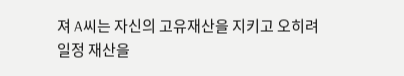져 A씨는 자신의 고유재산을 지키고 오히려 일정 재산을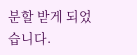분할 받게 되었습니다.